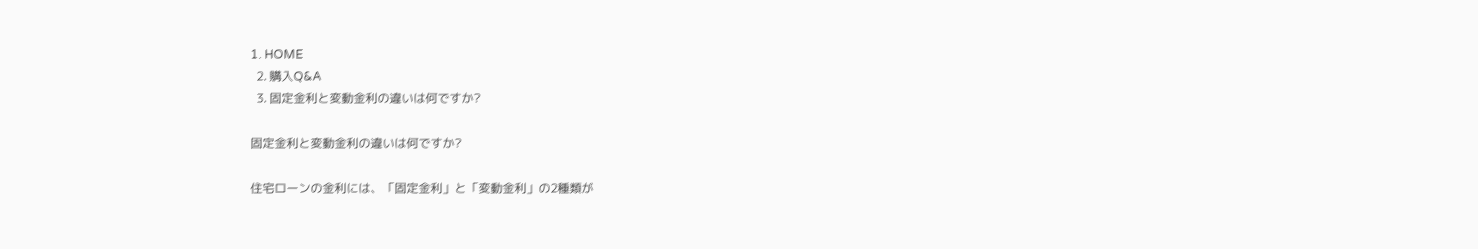1. HOME
  2. 購入Q&A
  3. 固定金利と変動金利の違いは何ですか?

固定金利と変動金利の違いは何ですか?

住宅ローンの金利には、「固定金利」と「変動金利」の2種類が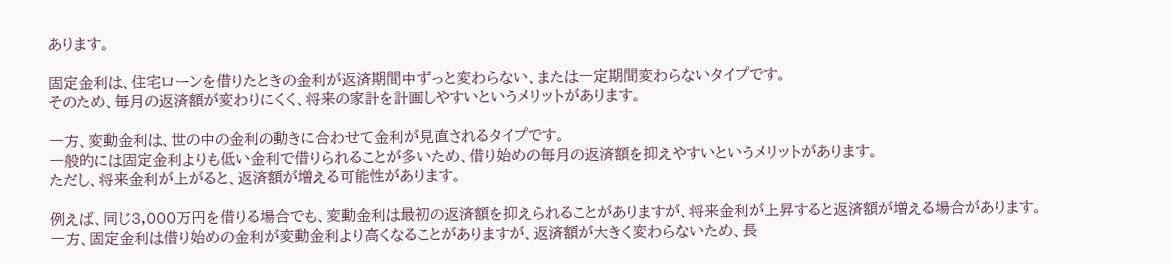あります。

固定金利は、住宅ローンを借りたときの金利が返済期間中ずっと変わらない、または一定期間変わらないタイプです。
そのため、毎月の返済額が変わりにくく、将来の家計を計画しやすいというメリットがあります。

一方、変動金利は、世の中の金利の動きに合わせて金利が見直されるタイプです。
一般的には固定金利よりも低い金利で借りられることが多いため、借り始めの毎月の返済額を抑えやすいというメリットがあります。
ただし、将来金利が上がると、返済額が増える可能性があります。

例えば、同じ3,000万円を借りる場合でも、変動金利は最初の返済額を抑えられることがありますが、将来金利が上昇すると返済額が増える場合があります。
一方、固定金利は借り始めの金利が変動金利より高くなることがありますが、返済額が大きく変わらないため、長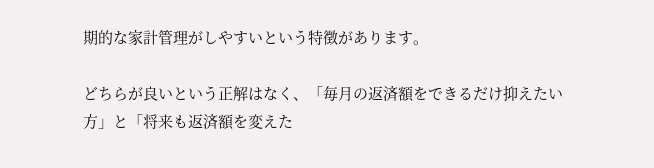期的な家計管理がしやすいという特徴があります。

どちらが良いという正解はなく、「毎月の返済額をできるだけ抑えたい方」と「将来も返済額を変えた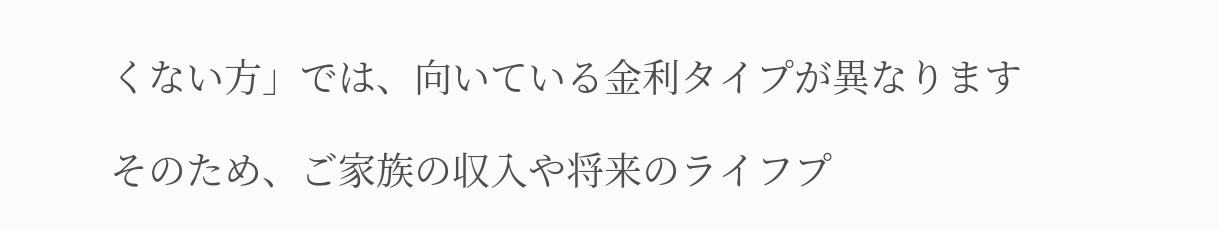くない方」では、向いている金利タイプが異なります

そのため、ご家族の収入や将来のライフプ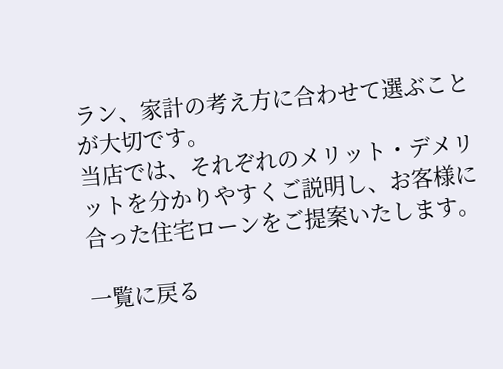ラン、家計の考え方に合わせて選ぶことが大切です。
当店では、それぞれのメリット・デメリットを分かりやすくご説明し、お客様に合った住宅ローンをご提案いたします。

一覧に戻る